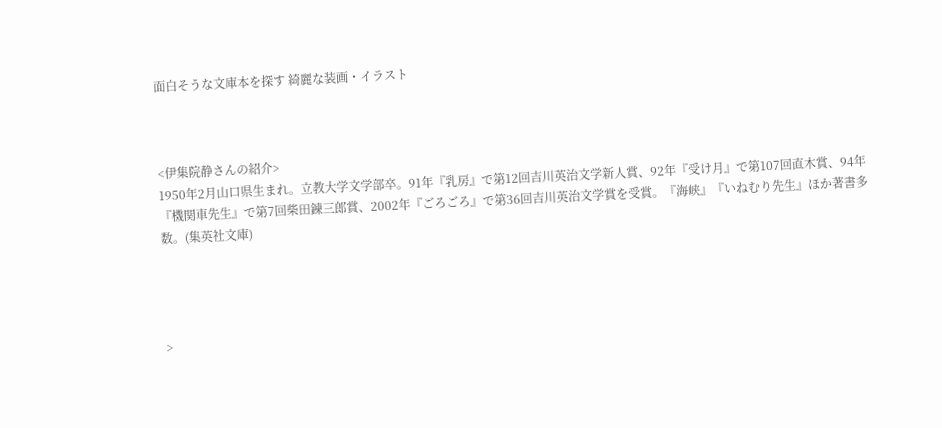面白そうな文庫本を探す 綺麗な装画・イラスト



<伊集院静さんの紹介>
1950年2月山口県生まれ。立教大学文学部卒。91年『乳房』で第12回吉川英治文学新人賞、92年『受け月』で第107回直木賞、94年『機関車先生』で第7回柴田錬三郎賞、2002年『ごろごろ』で第36回吉川英治文学賞を受賞。『海峡』『いねむり先生』ほか著書多数。(集英社文庫)




>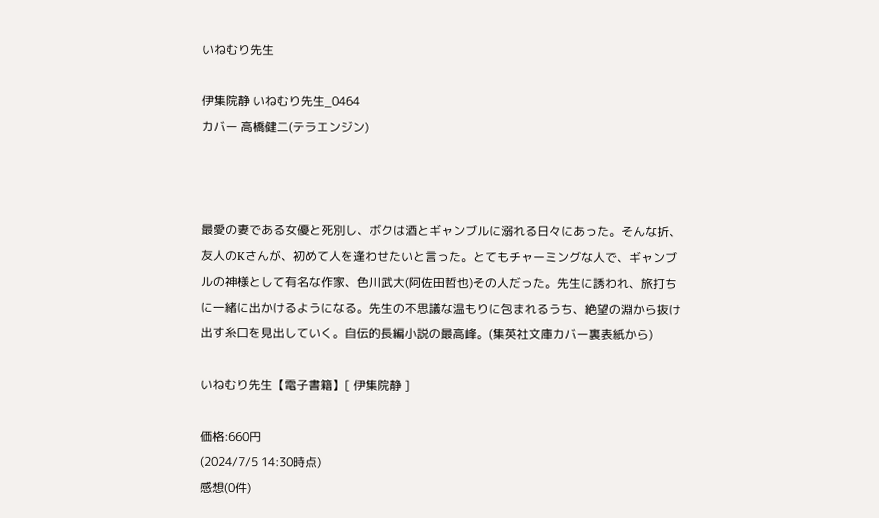いねむり先生

伊集院静 いねむり先生_0464
カバー 高橋健二(テラエンジン)



最愛の妻である女優と死別し、ボクは酒とギャンブルに溺れる日々にあった。そんな折、友人のKさんが、初めて人を逢わせたいと言った。とてもチャーミングな人で、ギャンブルの神様として有名な作家、色川武大(阿佐田哲也)その人だった。先生に誘われ、旅打ちに一緒に出かけるようになる。先生の不思議な温もりに包まれるうち、絶望の淵から抜け出す糸口を見出していく。自伝的長編小説の最高峰。(集英社文庫カバー裏表紙から)

いねむり先生【電子書籍】[ 伊集院静 ]

価格:660円
(2024/7/5 14:30時点)
感想(0件)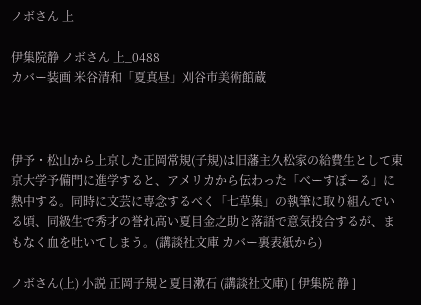ノボさん 上

伊集院静 ノボさん 上_0488
カバー装画 米谷清和「夏真昼」刈谷市美術館蔵



伊予・松山から上京した正岡常規(子規)は旧藩主久松家の給費生として東京大学予備門に進学すると、アメリカから伝わった「べーすぼーる」に熱中する。同時に文芸に専念するべく「七草集」の執筆に取り組んでいる頃、同級生で秀才の誉れ高い夏目金之助と落語で意気投合するが、まもなく血を吐いてしまう。(講談社文庫 カバー裏表紙から)

ノボさん(上) 小説 正岡子規と夏目漱石 (講談社文庫) [ 伊集院 静 ]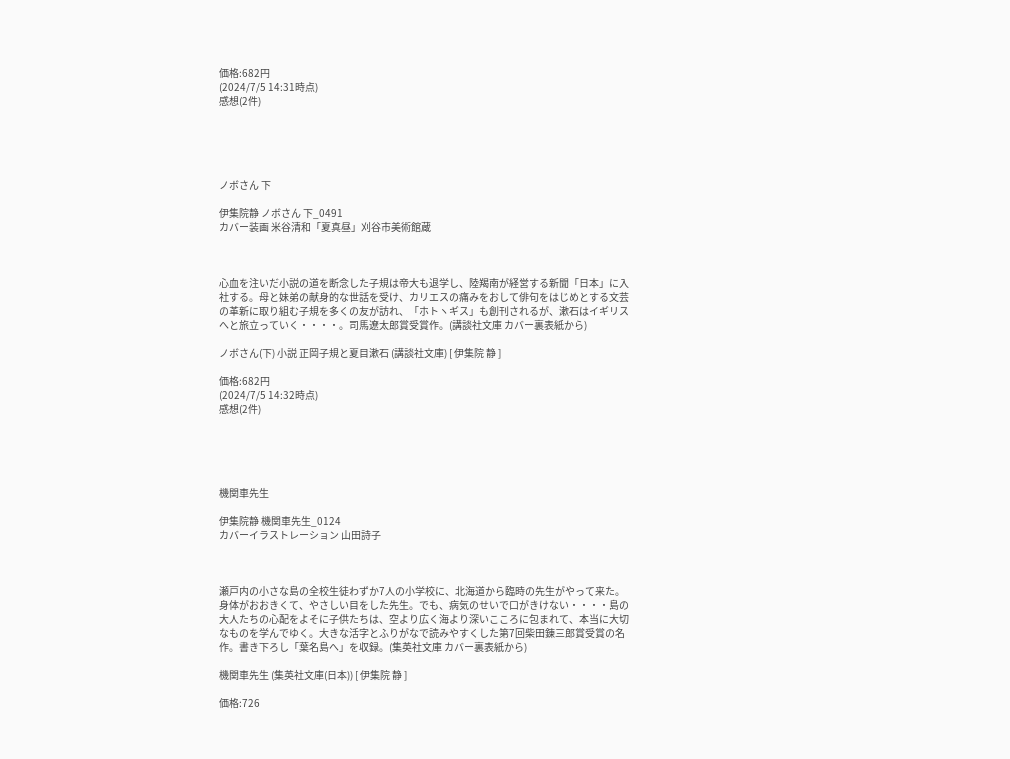価格:682円
(2024/7/5 14:31時点)
感想(2件)





ノボさん 下

伊集院静 ノボさん 下_0491
カバー装画 米谷清和「夏真昼」刈谷市美術館蔵



心血を注いだ小説の道を断念した子規は帝大も退学し、陸羯南が経営する新聞「日本」に入社する。母と妹弟の献身的な世話を受け、カリエスの痛みをおして俳句をはじめとする文芸の革新に取り組む子規を多くの友が訪れ、「ホトヽギス」も創刊されるが、漱石はイギリスへと旅立っていく・・・・。司馬遼太郎賞受賞作。(講談社文庫 カバー裏表紙から)

ノボさん(下) 小説 正岡子規と夏目漱石 (講談社文庫) [ 伊集院 静 ]

価格:682円
(2024/7/5 14:32時点)
感想(2件)





機関車先生

伊集院静 機関車先生_0124
カバーイラストレーション 山田詩子



瀬戸内の小さな島の全校生徒わずか7人の小学校に、北海道から臨時の先生がやって来た。身体がおおきくて、やさしい目をした先生。でも、病気のせいで口がきけない・・・・島の大人たちの心配をよそに子供たちは、空より広く海より深いこころに包まれて、本当に大切なものを学んでゆく。大きな活字とふりがなで読みやすくした第7回柴田錬三郎賞受賞の名作。書き下ろし「葉名島へ」を収録。(集英社文庫 カバー裏表紙から)

機関車先生 (集英社文庫(日本)) [ 伊集院 静 ]

価格:726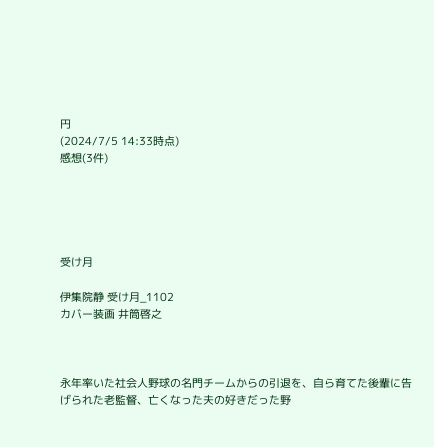円
(2024/7/5 14:33時点)
感想(3件)





受け月

伊集院静 受け月_1102
カバー装画 井筒啓之



永年率いた社会人野球の名門チームからの引退を、自ら育てた後輩に告げられた老監督、亡くなった夫の好きだった野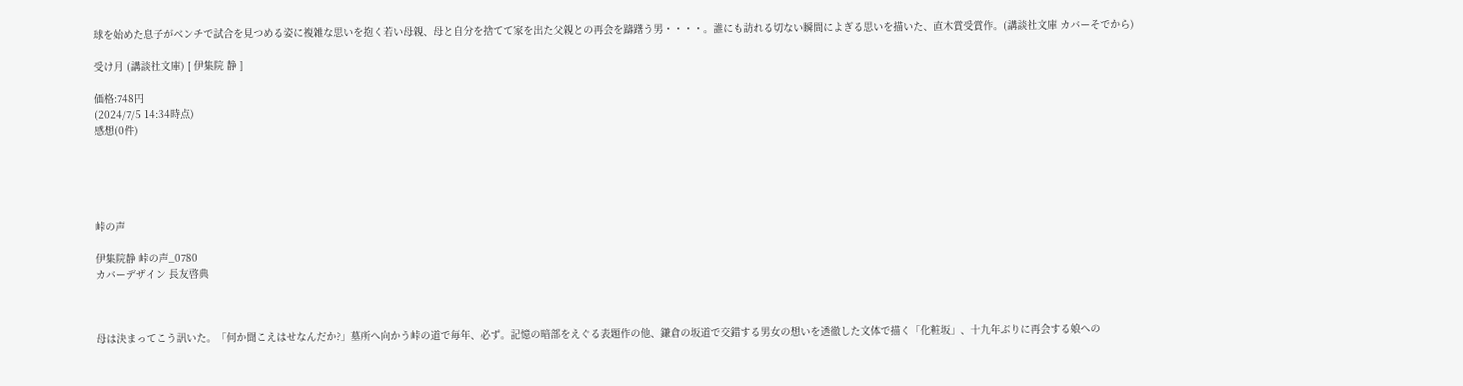球を始めた息子がベンチで試合を見つめる姿に複雑な思いを抱く若い母親、母と自分を捨てて家を出た父親との再会を躊躇う男・・・・。誰にも訪れる切ない瞬間によぎる思いを描いた、直木賞受賞作。(講談社文庫 カバーそでから)

受け月 (講談社文庫) [ 伊集院 静 ]

価格:748円
(2024/7/5 14:34時点)
感想(0件)





峠の声

伊集院静 峠の声_0780
カバーデザイン 長友啓典



母は決まってこう訊いた。「何か聞こえはせなんだか?」墓所へ向かう峠の道で毎年、必ず。記憶の暗部をえぐる表題作の他、鎌倉の坂道で交錯する男女の想いを透徹した文体で描く「化粧坂」、十九年ぶりに再会する娘への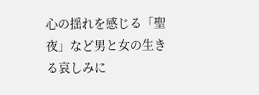心の揺れを感じる「聖夜」など男と女の生きる哀しみに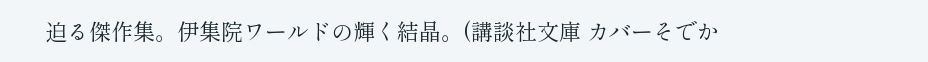迫る傑作集。伊集院ワールドの輝く結晶。(講談社文庫 カバーそでか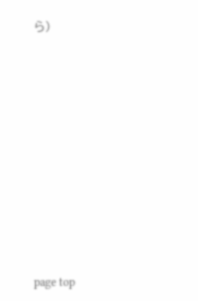ら)
















page top